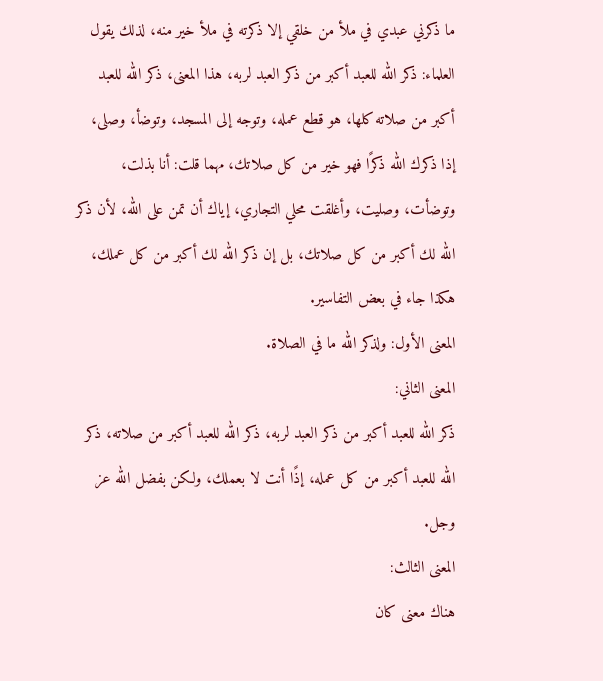ما ذكرني عبدي في ملأ من خلقي إلا ذكرته في ملأ خير منه، لذلك يقول العلماء: ذكر الله للعبد أكبر من ذكر العبد لربه، هذا المعنى، ذكر الله للعبد أكبر من صلاته كلها، هو قطع عمله، وتوجه إلى المسجد، وتوضأ، وصلى، إذا ذكرك الله ذكرًا فهو خير من كل صلاتك، مهما قلت: أنا بذلت، وتوضأت، وصليت، وأغلقت محلي التجاري، إياك أن تمن على الله، لأن ذكر الله لك أكبر من كل صلاتك، بل إن ذكر الله لك أكبر من كل عملك، هكذا جاء في بعض التفاسير.
المعنى الأول: ولذكر الله ما في الصلاة.
المعنى الثاني:
ذكر الله للعبد أكبر من ذكر العبد لربه، ذكر الله للعبد أكبر من صلاته، ذكر الله للعبد أكبر من كل عمله، إذًا أنت لا بعملك، ولكن بفضل الله عز وجل.
المعنى الثالث:
هناك معنى كان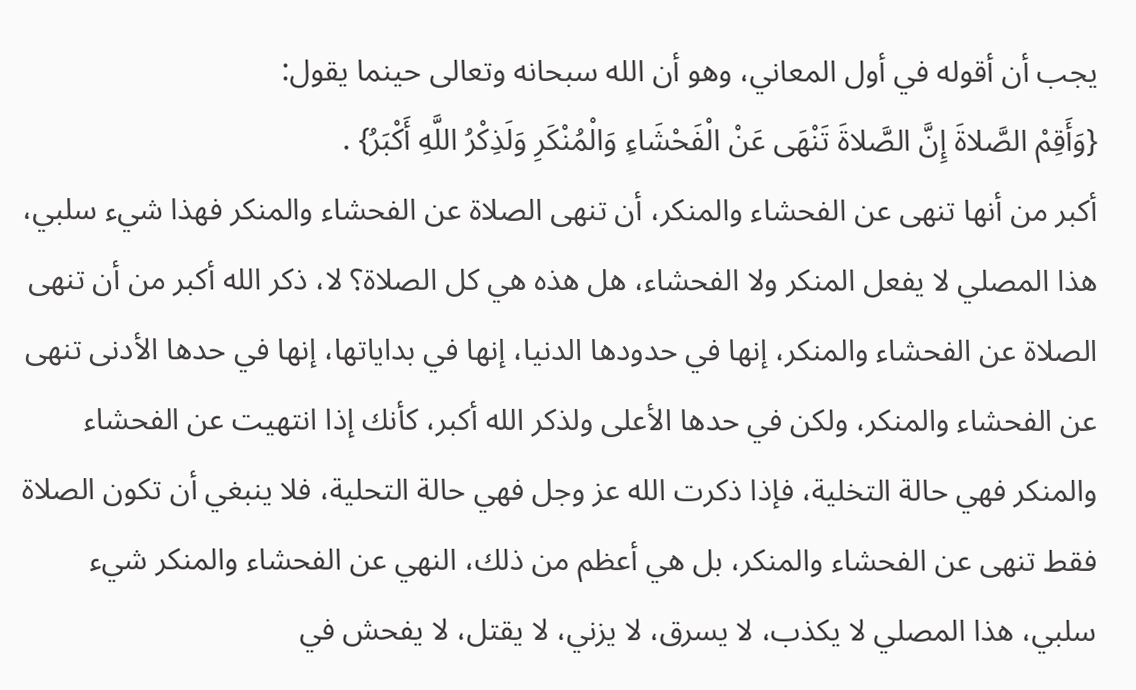يجب أن أقوله في أول المعاني، وهو أن الله سبحانه وتعالى حينما يقول:
{وَأَقِمْ الصَّلاةَ إِنَّ الصَّلاةَ تَنْهَى عَنْ الْفَحْشَاءِ وَالْمُنْكَرِ وَلَذِكْرُ اللَّهِ أَكْبَرُ} .
أكبر من أنها تنهى عن الفحشاء والمنكر، أن تنهى الصلاة عن الفحشاء والمنكر فهذا شيء سلبي، هذا المصلي لا يفعل المنكر ولا الفحشاء، هل هذه هي كل الصلاة؟ لا، ذكر الله أكبر من أن تنهى الصلاة عن الفحشاء والمنكر، إنها في حدودها الدنيا، إنها في بداياتها، إنها في حدها الأدنى تنهى عن الفحشاء والمنكر، ولكن في حدها الأعلى ولذكر الله أكبر، كأنك إذا انتهيت عن الفحشاء والمنكر فهي حالة التخلية، فإذا ذكرت الله عز وجل فهي حالة التحلية، فلا ينبغي أن تكون الصلاة فقط تنهى عن الفحشاء والمنكر، بل هي أعظم من ذلك، النهي عن الفحشاء والمنكر شيء سلبي، هذا المصلي لا يكذب، لا يسرق، لا يزني، لا يقتل، لا يفحش في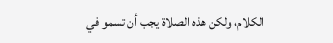الكلام، ولكن هذه الصلاة يجب أن تسمو في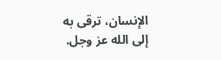الإنسان، ترقى به إلى الله عز وجل.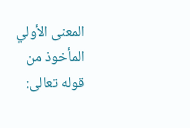المعنى الأولي المأخوذ من قوله تعالى: